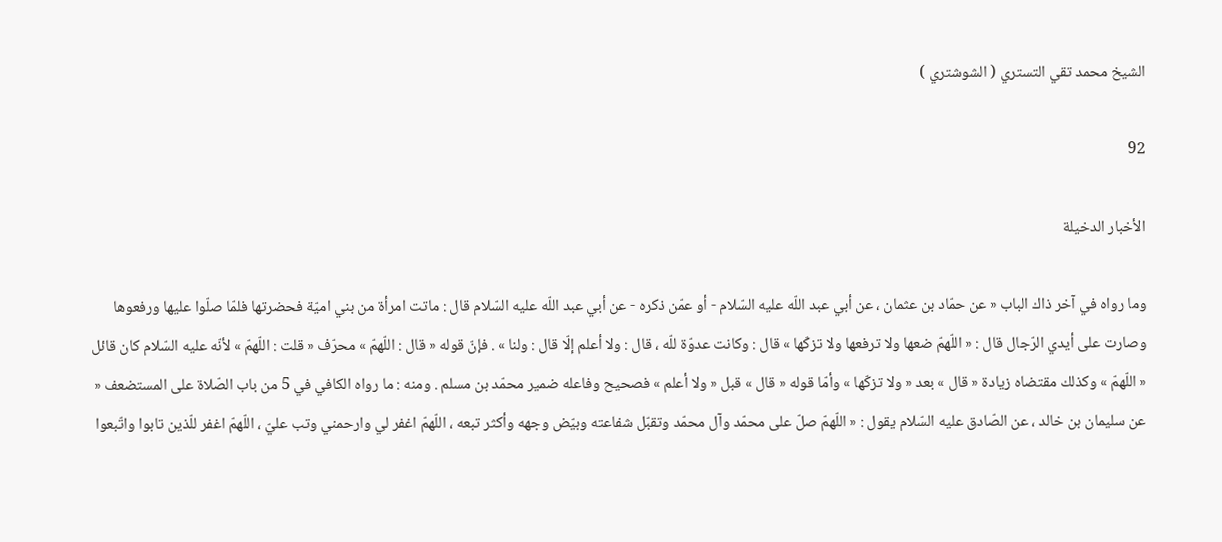الشيخ محمد تقي التستري ( الشوشتري )

92

الأخبار الدخيلة

وما رواه في آخر ذاك الباب « عن حمّاد بن عثمان ، عن أبي عبد اللّه عليه السّلام - أو عمّن ذكره - عن أبي عبد اللّه عليه السّلام قال : ماتت امرأة من بني اميّة فحضرتها فلمّا صلّوا عليها ورفعوها وصارت على أيدي الرّجال قال : « اللّهمّ ضعها ولا ترفعها ولا تزكّها » قال : وكانت عدوّة للّه ، قال : ولا أعلم إلّا قال : ولنا » . فإنّ قوله « قال : اللّهمّ » محرّف « قلت : اللّهمّ » لأنّه عليه السّلام كان قائل « اللّهمّ » وكذلك مقتضاه زيادة « قال » بعد « ولا تزكّها » وأمّا قوله « قال » قبل « ولا أعلم » فصحيح وفاعله ضمير محمّد بن مسلم . ومنه : ما رواه الكافي في 5 من باب الصّلاة على المستضعف « عن سليمان بن خالد ، عن الصّادق عليه السّلام يقول : « اللّهمّ صلّ على محمّد وآل محمّد وتقبّل شفاعته وبيّض وجهه وأكثر تبعه ، اللّهمّ اغفر لي وارحمني وتب عليّ ، اللّهمّ اغفر للّذين تابوا واتّبعوا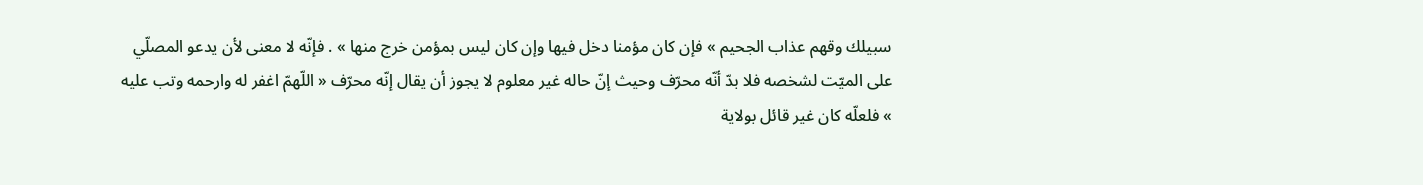سبيلك وقهم عذاب الجحيم » فإن كان مؤمنا دخل فيها وإن كان ليس بمؤمن خرج منها » . فإنّه لا معنى لأن يدعو المصلّي على الميّت لشخصه فلا بدّ أنّه محرّف وحيث إنّ حاله غير معلوم لا يجوز أن يقال إنّه محرّف « اللّهمّ اغفر له وارحمه وتب عليه » فلعلّه كان غير قائل بولاية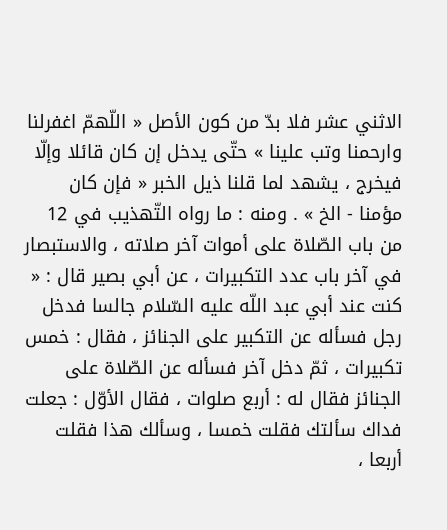الاثني عشر فلا بدّ من كون الأصل « اللّهمّ اغفرلنا وارحمنا وتب علينا » حتّى يدخل إن كان قائلا وإلّا فيخرج ، يشهد لما قلنا ذيل الخبر « فإن كان مؤمنا - الخ » . ومنه : ما رواه التّهذيب في 12 من باب الصّلاة على أموات آخر صلاته ، والاستبصار في آخر باب عدد التكبيرات ، عن أبي بصير قال : « كنت عند أبي عبد اللّه عليه السّلام جالسا فدخل رجل فسأله عن التكبير على الجنائز ، فقال : خمس تكبيرات ، ثمّ دخل آخر فسأله عن الصّلاة على الجنائز فقال له : أربع صلوات ، فقال الأوّل : جعلت فداك سألتك فقلت خمسا ، وسألك هذا فقلت أربعا ،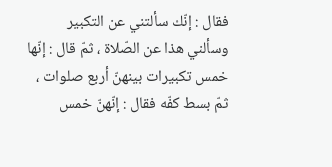فقال : إنّك سألتني عن التكبير وسألني هذا عن الصّلاة ، ثمّ قال : إنّها خمس تكبيرات بينهنّ أربع صلوات ، ثمّ بسط كفّه فقال : إنّهنّ خمس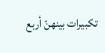تكبيرات بينهنّ أربع